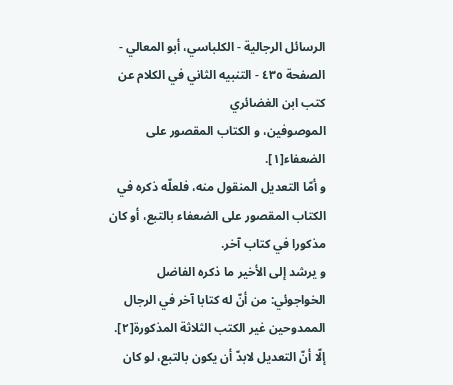الرسائل الرجالية - الكلباسي، أبو المعالي - الصفحة ٤٣٥ - التنبيه الثاني في الكلام عن كتب ابن الغضائري
الموصوفين، و الكتاب المقصور على الضعفاء[١].
و أمّا التعديل المنقول منه، فلعلّه ذكره في الكتاب المقصور على الضعفاء بالتبع، أو كان مذكورا في كتاب آخر.
و يرشد إلى الأخير ما ذكره الفاضل الخواجوئي: من أنّ له كتابا آخر في الرجال الممدوحين غير الكتب الثلاثة المذكورة[٢].
إلّا أنّ التعديل لابدّ أن يكون بالتبع، لو كان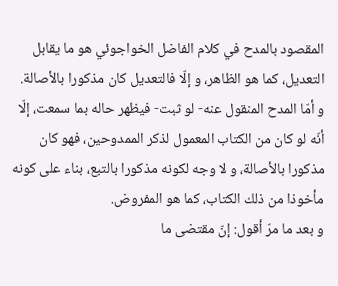المقصود بالمدح في كلام الفاضل الخواجوئي هو ما يقابل التعديل، كما هو الظاهر، و إلّا فالتعديل كان مذكورا بالأصالة.
و أمّا المدح المنقول عنه- لو ثبت- فيظهر حاله بما سمعت، إلّا أنّه لو كان من الكتاب المعمول لذكر الممدوحين، فهو كان مذكورا بالأصالة، و لا وجه لكونه مذكورا بالتبع، بناء على كونه مأخوذا من ذلك الكتاب، كما هو المفروض.
و بعد ما مرّ أقول: إنّ مقتضى ما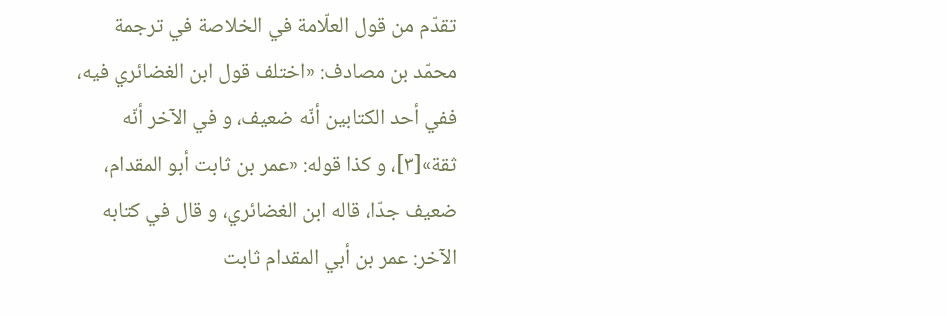تقدّم من قول العلّامة في الخلاصة في ترجمة محمّد بن مصادف: «اختلف قول ابن الغضائري فيه، ففي أحد الكتابين أنّه ضعيف، و في الآخر أنّه ثقة»[٣]، و كذا قوله: «عمر بن ثابت أبو المقدام، ضعيف جدّا، قاله ابن الغضائري، و قال في كتابه الآخر: عمر بن أبي المقدام ثابت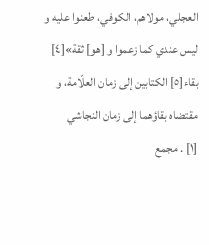العجلي، مولاهم، الكوفي، طعنوا عليه و ليس عندي كما زعموا و [هو] ثقة»[٤] بقاء[٥] الكتابين إلى زمان العلّامة، و مقتضاه بقاؤهما إلى زمان النجاشي
[١] . مجمع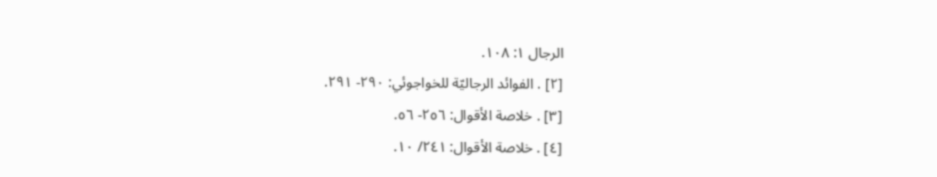الرجال ١: ١٠٨.
[٢] . الفوائد الرجاليّة للخواجوئي: ٢٩٠- ٢٩١.
[٣] . خلاصة الأقوال: ٢٥٦- ٥٦.
[٤] . خلاصة الأقوال: ٢٤١/ ١٠.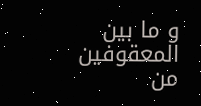و ما بين المعقوفين من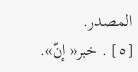المصدر.
[٥] . خبر« إنّ».